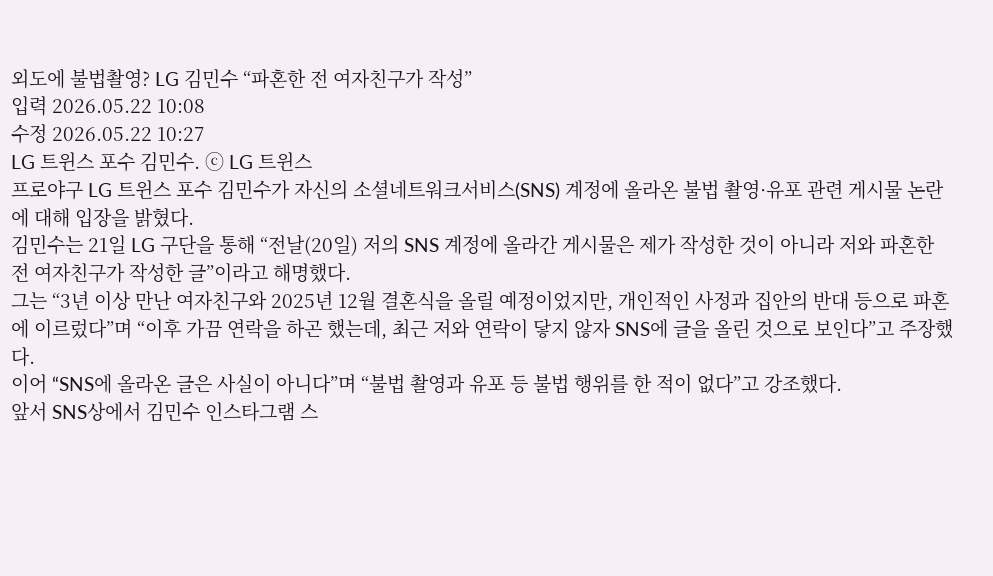외도에 불법촬영? LG 김민수 “파혼한 전 여자친구가 작성”
입력 2026.05.22 10:08
수정 2026.05.22 10:27
LG 트윈스 포수 김민수. ⓒ LG 트윈스
프로야구 LG 트윈스 포수 김민수가 자신의 소셜네트워크서비스(SNS) 계정에 올라온 불법 촬영·유포 관련 게시물 논란에 대해 입장을 밝혔다.
김민수는 21일 LG 구단을 통해 “전날(20일) 저의 SNS 계정에 올라간 게시물은 제가 작성한 것이 아니라 저와 파혼한 전 여자친구가 작성한 글”이라고 해명했다.
그는 “3년 이상 만난 여자친구와 2025년 12월 결혼식을 올릴 예정이었지만, 개인적인 사정과 집안의 반대 등으로 파혼에 이르렀다”며 “이후 가끔 연락을 하곤 했는데, 최근 저와 연락이 닿지 않자 SNS에 글을 올린 것으로 보인다”고 주장했다.
이어 “SNS에 올라온 글은 사실이 아니다”며 “불법 촬영과 유포 등 불법 행위를 한 적이 없다”고 강조했다.
앞서 SNS상에서 김민수 인스타그램 스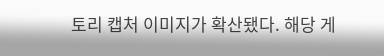토리 캡처 이미지가 확산됐다. 해당 게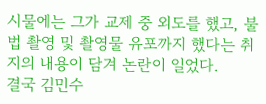시물에는 그가 교제 중 외도를 했고, 불법 촬영 및 촬영물 유포까지 했다는 취지의 내용이 담겨 논란이 일었다.
결국 김민수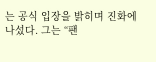는 공식 입장을 밝히며 진화에 나섰다. 그는 “팬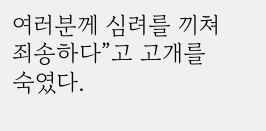여러분께 심려를 끼쳐 죄송하다”고 고개를 숙였다.